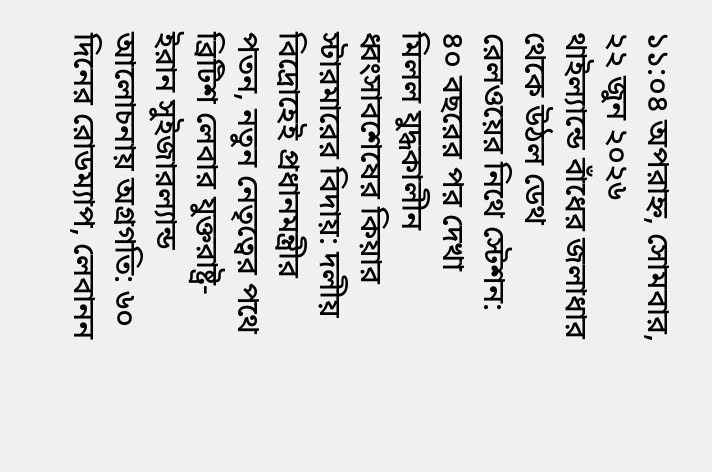১১:০৪ অপরাহ্ন, সোমবার, ২২ জুন ২০২৬
থাইল্যান্ডে বাঁধের জলাধার থেকে উঠল ডেথ রেলওয়ের নিথে স্টেশন: ৪০ বছরের পর দেখা মিলল যুদ্ধকালীন ধ্বংসাবশেষের কিয়ার স্টারমারের বিদায়: দলীয় বিদ্রোহেই প্রধানমন্ত্রীর পতন, নতুন নেতৃত্বের পথে ব্রিটিশ লেবার যুক্তরাষ্ট্র-ইরান সুইজারল্যান্ড আলোচনায় অগ্রগতি: ৬০ দিনের রোডম্যাপ, লেবানন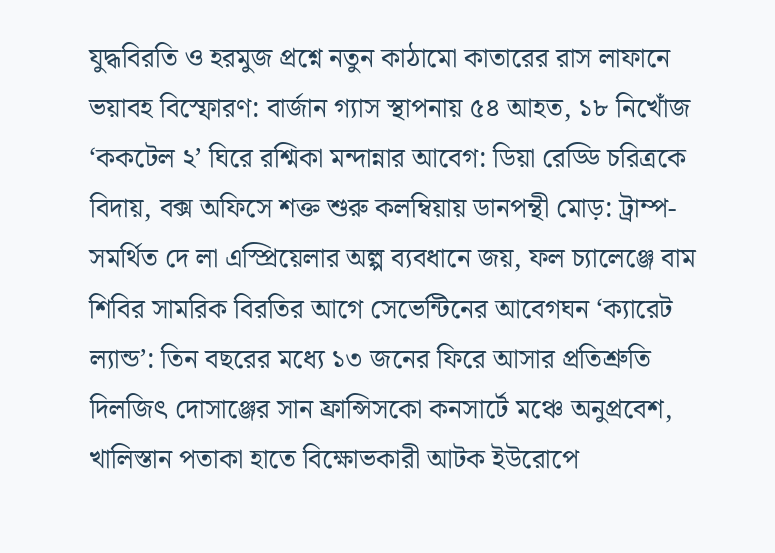যুদ্ধবিরতি ও হরমুজ প্রশ্নে নতুন কাঠামো কাতারের রাস লাফানে ভয়াবহ বিস্ফোরণ: বার্জান গ্যাস স্থাপনায় ৫৪ আহত, ১৮ নিখোঁজ ‘ককটেল ২’ ঘিরে রশ্মিকা মন্দান্নার আবেগ: ডিয়া রেড্ডি চরিত্রকে বিদায়, বক্স অফিসে শক্ত শুরু কলম্বিয়ায় ডানপন্থী মোড়: ট্রাম্প-সমর্থিত দে লা এস্প্রিয়েলার অল্প ব্যবধানে জয়, ফল চ্যালেঞ্জে বাম শিবির সামরিক বিরতির আগে সেভেন্টিনের আবেগঘন ‘ক্যারেট ল্যান্ড’: তিন বছরের মধ্যে ১৩ জনের ফিরে আসার প্রতিশ্রুতি দিলজিৎ দোসাঞ্জের সান ফ্রান্সিসকো কনসার্টে মঞ্চে অনুপ্রবেশ, খালিস্তান পতাকা হাতে বিক্ষোভকারী আটক ইউরোপে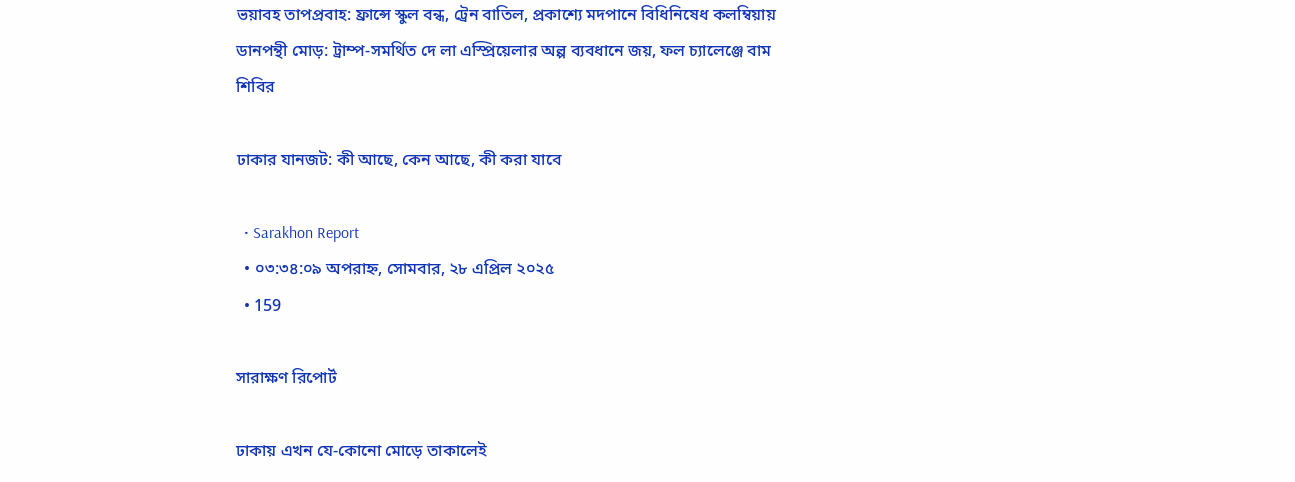ভয়াবহ তাপপ্রবাহ: ফ্রান্সে স্কুল বন্ধ, ট্রেন বাতিল, প্রকাশ্যে মদপানে বিধিনিষেধ কলম্বিয়ায় ডানপন্থী মোড়: ট্রাম্প-সমর্থিত দে লা এস্প্রিয়েলার অল্প ব্যবধানে জয়, ফল চ্যালেঞ্জে বাম শিবির

ঢাকার যানজট: কী আছে, কেন আছে, কী করা যাবে

  • Sarakhon Report
  • ০৩:৩৪:০৯ অপরাহ্ন, সোমবার, ২৮ এপ্রিল ২০২৫
  • 159

সারাক্ষণ রিপোর্ট

ঢাকায় এখন যে-কোনো মোড়ে তাকালেই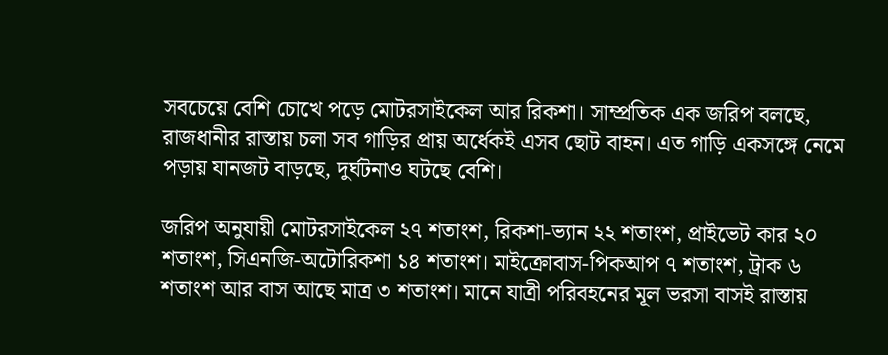সবচেয়ে বেশি চোখে পড়ে মোটরসাইকেল আর রিকশা। সাম্প্রতিক এক জরিপ বলছে, রাজধানীর রাস্তায় চলা সব গাড়ির প্রায় অর্ধেকই এসব ছোট বাহন। এত গাড়ি একসঙ্গে নেমে পড়ায় যানজট বাড়ছে, দুর্ঘটনাও ঘটছে বেশি।

জরিপ অনুযায়ী মোটরসাইকেল ২৭ শতাংশ, রিকশা-ভ্যান ২২ শতাংশ, প্রাইভেট কার ২০ শতাংশ, সিএনজি-অটোরিকশা ১৪ শতাংশ। মাইক্রোবাস-পিকআপ ৭ শতাংশ, ট্রাক ৬ শতাংশ আর বাস আছে মাত্র ৩ শতাংশ। মানে যাত্রী পরিবহনের মূল ভরসা বাসই রাস্তায়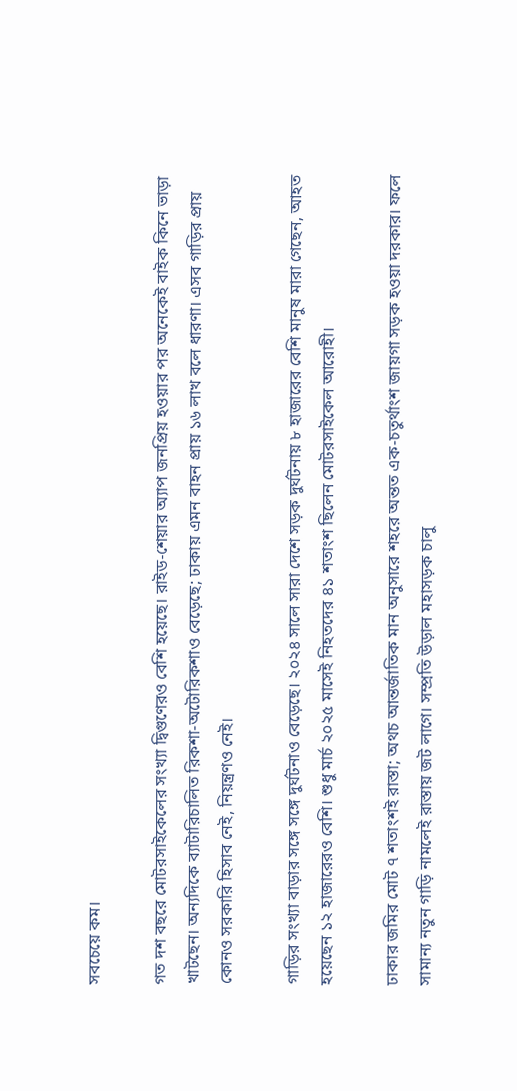সবচেয়ে কম।

গত দশ বছরে মোটরসাইকেলের সংখ্যা দ্বিগুণেরও বেশি হয়েছে। রাইড-শেয়ার অ্যাপ জনপ্রিয় হওয়ার পর অনেকেই বাইক কিনে ভাড়া খাটছেন। অন্যদিকে ব্যাটারিচালিত রিকশা-অটোরিকশাও বেড়েছে; ঢাকায় এমন বাহন প্রায় ১৬ লাখ বলে ধারণা। এসব গাড়ির প্রায় কোনও সরকারি হিসাব নেই, নিয়ন্ত্রণও নেই।

গাড়ির সংখ্যা বাড়ার সঙ্গে সঙ্গে দুর্ঘটনাও বেড়েছে। ২০২৪ সালে সারা দেশে সড়ক দুর্ঘটনায় ৮ হাজারের বেশি মানুষ মারা গেছেন, আহত হয়েছেন ১২ হাজারেরও বেশি। শুধু মার্চ ২০২৫ মাসেই নিহতদের ৪১ শতাংশ ছিলেন মোটরসাইকেল আরোহী।

ঢাকার জমির মোট ৭ শতাংশই রাস্তা; অথচ আন্তর্জাতিক মান অনুসারে শহরে অন্তত এক-চতুর্থাংশ জায়গা সড়ক হওয়া দরকার। ফলে সামান্য নতুন গাড়ি নামলেই রাস্তায় জট লাগে। সম্প্রতি উড়াল মহাসড়ক চালু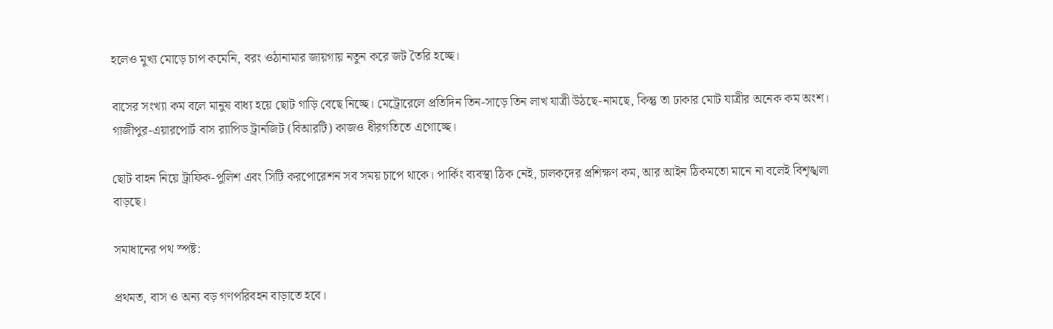হলেও মুখ্য মোড়ে চাপ কমেনি, বরং ওঠানামার জায়গায় নতুন করে জট তৈরি হচ্ছে।

বাসের সংখ্যা কম বলে মানুষ বাধ্য হয়ে ছোট গাড়ি বেছে নিচ্ছে। মেট্রোরেলে প্রতিদিন তিন-সাড়ে তিন লাখ যাত্রী উঠছে-নামছে, কিন্তু তা ঢাকার মোট যাত্রীর অনেক কম অংশ। গাজীপুর-এয়ারপোর্ট বাস র‍্যাপিড ট্রানজিট (বিআরটি) কাজও ধীরগতিতে এগোচ্ছে।

ছোট বাহন নিয়ে ট্রাফিক-পুলিশ এবং সিটি করপোরেশন সব সময় চাপে থাকে। পার্কিং ব্যবস্থা ঠিক নেই, চালকদের প্রশিক্ষণ কম, আর আইন ঠিকমতো মানে না বলেই বিশৃঙ্খলা বাড়ছে।

সমাধানের পথ স্পষ্ট:

প্রথমত, বাস ও অন্য বড় গণপরিবহন বাড়াতে হবে।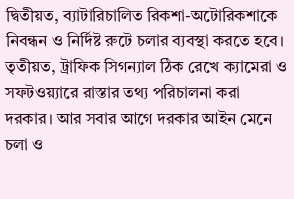দ্বিতীয়ত, ব্যাটারিচালিত রিকশা-অটোরিকশাকে নিবন্ধন ও নির্দিষ্ট রুটে চলার ব্যবস্থা করতে হবে। তৃতীয়ত, ট্রাফিক সিগন্যাল ঠিক রেখে ক্যামেরা ও সফটওয়্যারে রাস্তার তথ্য পরিচালনা করা দরকার। আর সবার আগে দরকার আইন মেনে চলা ও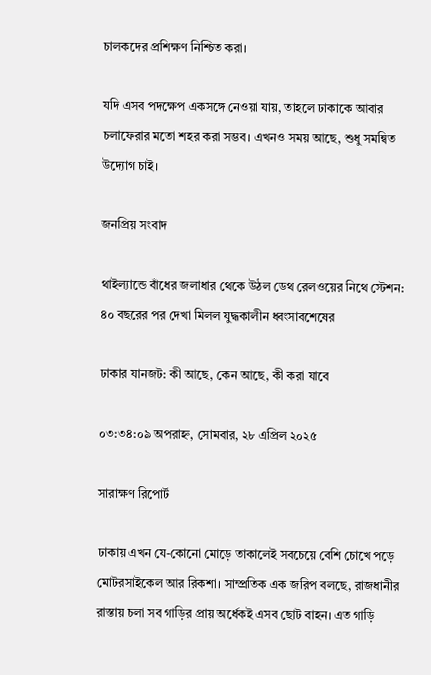চালকদের প্রশিক্ষণ নিশ্চিত করা।

যদি এসব পদক্ষেপ একসঙ্গে নেওয়া যায়, তাহলে ঢাকাকে আবার চলাফেরার মতো শহর করা সম্ভব। এখনও সময় আছে, শুধু সমন্বিত উদ্যোগ চাই।

জনপ্রিয় সংবাদ

থাইল্যান্ডে বাঁধের জলাধার থেকে উঠল ডেথ রেলওয়ের নিথে স্টেশন: ৪০ বছরের পর দেখা মিলল যুদ্ধকালীন ধ্বংসাবশেষের

ঢাকার যানজট: কী আছে, কেন আছে, কী করা যাবে

০৩:৩৪:০৯ অপরাহ্ন, সোমবার, ২৮ এপ্রিল ২০২৫

সারাক্ষণ রিপোর্ট

ঢাকায় এখন যে-কোনো মোড়ে তাকালেই সবচেয়ে বেশি চোখে পড়ে মোটরসাইকেল আর রিকশা। সাম্প্রতিক এক জরিপ বলছে, রাজধানীর রাস্তায় চলা সব গাড়ির প্রায় অর্ধেকই এসব ছোট বাহন। এত গাড়ি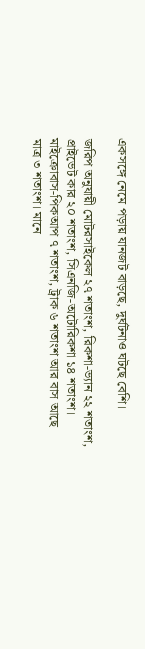একসঙ্গে নেমে পড়ায় যানজট বাড়ছে, দুর্ঘটনাও ঘটছে বেশি।

জরিপ অনুযায়ী মোটরসাইকেল ২৭ শতাংশ, রিকশা-ভ্যান ২২ শতাংশ, প্রাইভেট কার ২০ শতাংশ, সিএনজি-অটোরিকশা ১৪ শতাংশ। মাইক্রোবাস-পিকআপ ৭ শতাংশ, ট্রাক ৬ শতাংশ আর বাস আছে মাত্র ৩ শতাংশ। মানে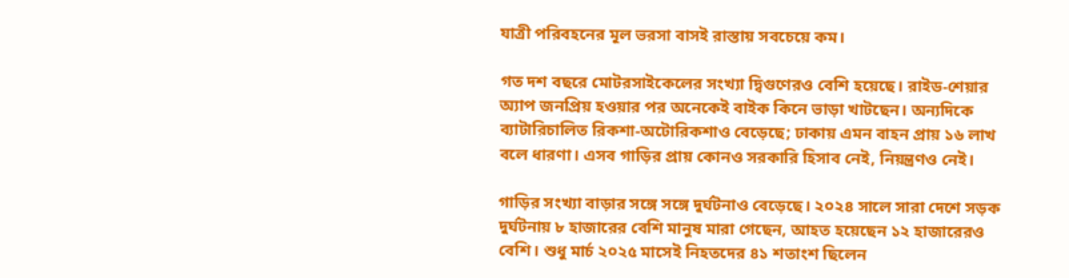যাত্রী পরিবহনের মূল ভরসা বাসই রাস্তায় সবচেয়ে কম।

গত দশ বছরে মোটরসাইকেলের সংখ্যা দ্বিগুণেরও বেশি হয়েছে। রাইড-শেয়ার অ্যাপ জনপ্রিয় হওয়ার পর অনেকেই বাইক কিনে ভাড়া খাটছেন। অন্যদিকে ব্যাটারিচালিত রিকশা-অটোরিকশাও বেড়েছে; ঢাকায় এমন বাহন প্রায় ১৬ লাখ বলে ধারণা। এসব গাড়ির প্রায় কোনও সরকারি হিসাব নেই, নিয়ন্ত্রণও নেই।

গাড়ির সংখ্যা বাড়ার সঙ্গে সঙ্গে দুর্ঘটনাও বেড়েছে। ২০২৪ সালে সারা দেশে সড়ক দুর্ঘটনায় ৮ হাজারের বেশি মানুষ মারা গেছেন, আহত হয়েছেন ১২ হাজারেরও বেশি। শুধু মার্চ ২০২৫ মাসেই নিহতদের ৪১ শতাংশ ছিলেন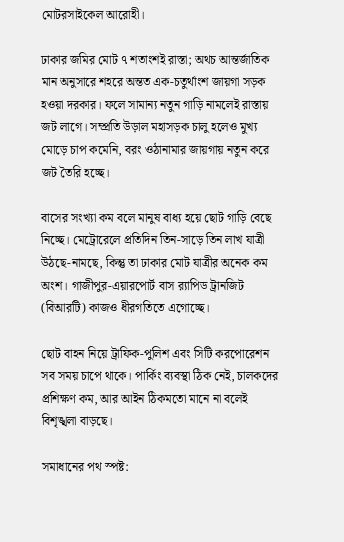মোটরসাইকেল আরোহী।

ঢাকার জমির মোট ৭ শতাংশই রাস্তা; অথচ আন্তর্জাতিক মান অনুসারে শহরে অন্তত এক-চতুর্থাংশ জায়গা সড়ক হওয়া দরকার। ফলে সামান্য নতুন গাড়ি নামলেই রাস্তায় জট লাগে। সম্প্রতি উড়াল মহাসড়ক চালু হলেও মুখ্য মোড়ে চাপ কমেনি, বরং ওঠানামার জায়গায় নতুন করে জট তৈরি হচ্ছে।

বাসের সংখ্যা কম বলে মানুষ বাধ্য হয়ে ছোট গাড়ি বেছে নিচ্ছে। মেট্রোরেলে প্রতিদিন তিন-সাড়ে তিন লাখ যাত্রী উঠছে-নামছে, কিন্তু তা ঢাকার মোট যাত্রীর অনেক কম অংশ। গাজীপুর-এয়ারপোর্ট বাস র‍্যাপিড ট্রানজিট (বিআরটি) কাজও ধীরগতিতে এগোচ্ছে।

ছোট বাহন নিয়ে ট্রাফিক-পুলিশ এবং সিটি করপোরেশন সব সময় চাপে থাকে। পার্কিং ব্যবস্থা ঠিক নেই, চালকদের প্রশিক্ষণ কম, আর আইন ঠিকমতো মানে না বলেই বিশৃঙ্খলা বাড়ছে।

সমাধানের পথ স্পষ্ট: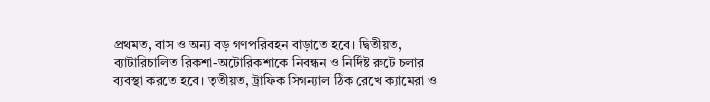প্রথমত, বাস ও অন্য বড় গণপরিবহন বাড়াতে হবে। দ্বিতীয়ত, ব্যাটারিচালিত রিকশা-অটোরিকশাকে নিবন্ধন ও নির্দিষ্ট রুটে চলার ব্যবস্থা করতে হবে। তৃতীয়ত, ট্রাফিক সিগন্যাল ঠিক রেখে ক্যামেরা ও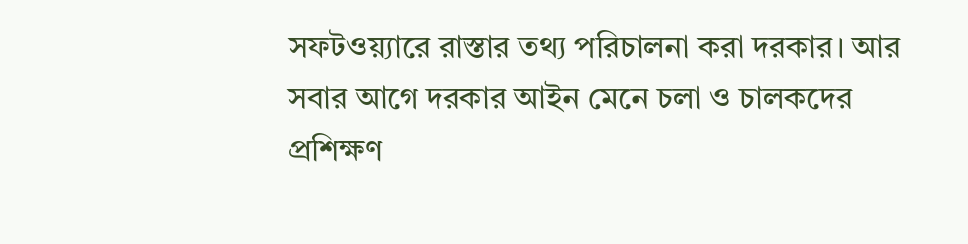সফটওয়্যারে রাস্তার তথ্য পরিচালনা করা দরকার। আর সবার আগে দরকার আইন মেনে চলা ও চালকদের প্রশিক্ষণ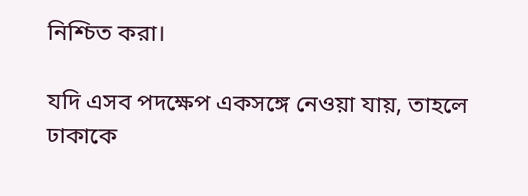নিশ্চিত করা।

যদি এসব পদক্ষেপ একসঙ্গে নেওয়া যায়, তাহলে ঢাকাকে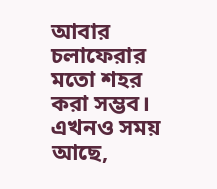আবার চলাফেরার মতো শহর করা সম্ভব। এখনও সময় আছে,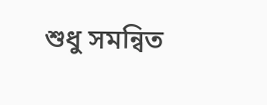শুধু সমন্বিত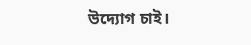উদ্যোগ চাই।